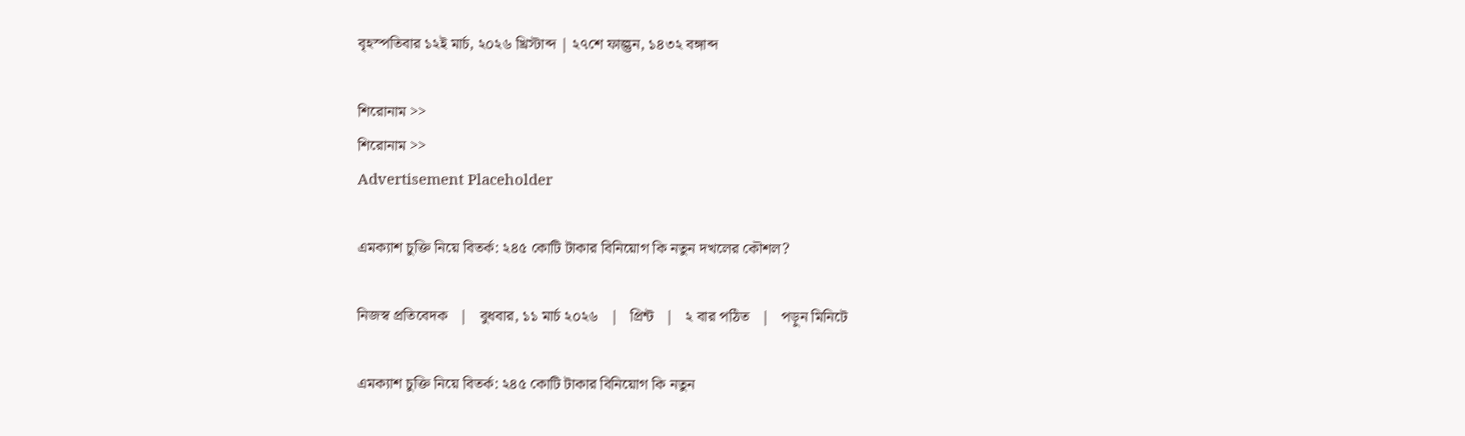বৃহস্পতিবার ১২ই মার্চ, ২০২৬ খ্রিস্টাব্দ | ২৭শে ফাল্গুন, ১৪৩২ বঙ্গাব্দ

শিরোনাম >>
শিরোনাম >>
Advertisement Placeholder

এমক্যাশ চুক্তি নিয়ে বিতর্ক: ২৪৫ কোটি টাকার বিনিয়োগ কি নতুন দখলের কৌশল?

নিজস্ব প্রতিবেদক   |   বুধবার, ১১ মার্চ ২০২৬   |   প্রিন্ট   |   ২ বার পঠিত   |   পড়ুন মিনিটে

এমক্যাশ চুক্তি নিয়ে বিতর্ক: ২৪৫ কোটি টাকার বিনিয়োগ কি নতুন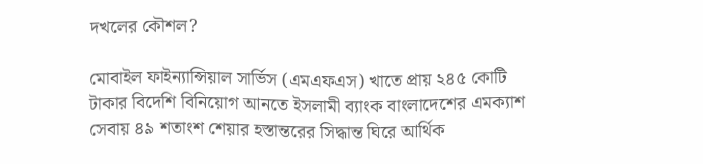দখলের কৌশল?

মোবাইল ফাইন্যান্সিয়াল সার্ভিস (এমএফএস) খাতে প্রায় ২৪৫ কোটি টাকার বিদেশি বিনিয়োগ আনতে ইসলামী ব্যাংক বাংলাদেশের এমক্যাশ সেবায় ৪৯ শতাংশ শেয়ার হস্তান্তরের সিদ্ধান্ত ঘিরে আর্থিক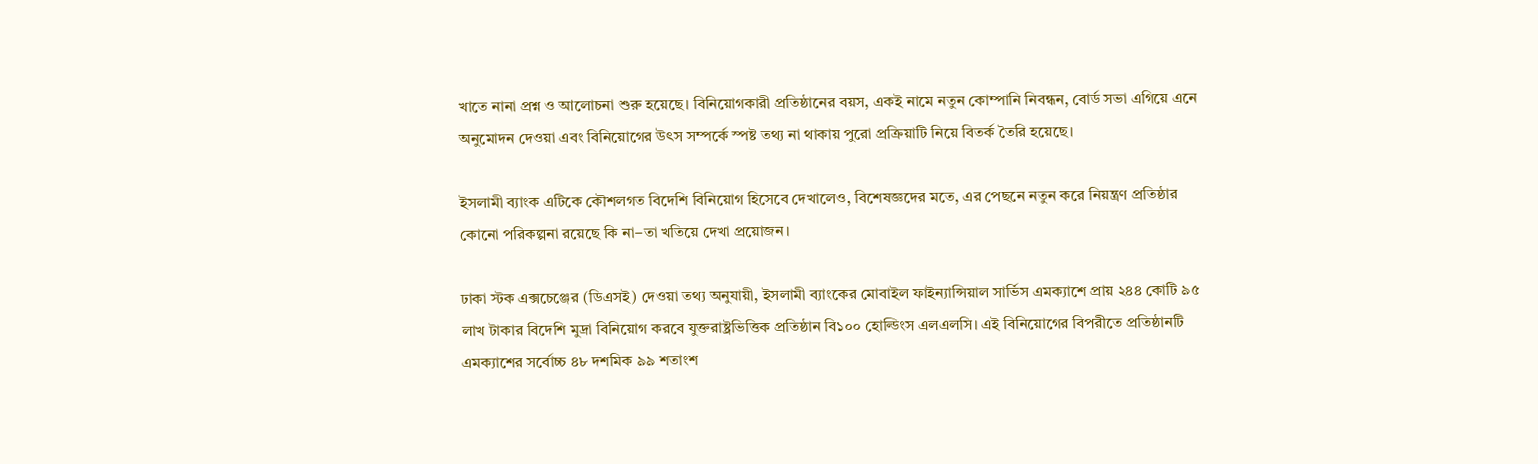খাতে নানা প্রশ্ন ও আলোচনা শুরু হয়েছে। বিনিয়োগকারী প্রতিষ্ঠানের বয়স, একই নামে নতুন কোম্পানি নিবন্ধন, বোর্ড সভা এগিয়ে এনে অনুমোদন দেওয়া এবং বিনিয়োগের উৎস সম্পর্কে স্পষ্ট তথ্য না থাকায় পুরো প্রক্রিয়াটি নিয়ে বিতর্ক তৈরি হয়েছে।

ইসলামী ব্যাংক এটিকে কৌশলগত বিদেশি বিনিয়োগ হিসেবে দেখালেও, বিশেষজ্ঞদের মতে, এর পেছনে নতুন করে নিয়ন্ত্রণ প্রতিষ্ঠার কোনো পরিকল্পনা রয়েছে কি না–তা খতিয়ে দেখা প্রয়োজন।

ঢাকা স্টক এক্সচেঞ্জের (ডিএসই) দেওয়া তথ্য অনুযায়ী, ইসলামী ব্যাংকের মোবাইল ফাইন্যান্সিয়াল সার্ভিস এমক্যাশে প্রায় ২৪৪ কোটি ৯৫ লাখ টাকার বিদেশি মুদ্রা বিনিয়োগ করবে যুক্তরাষ্ট্রভিত্তিক প্রতিষ্ঠান বি১০০ হোল্ডিংস এলএলসি। এই বিনিয়োগের বিপরীতে প্রতিষ্ঠানটি এমক্যাশের সর্বোচ্চ ৪৮ দশমিক ৯৯ শতাংশ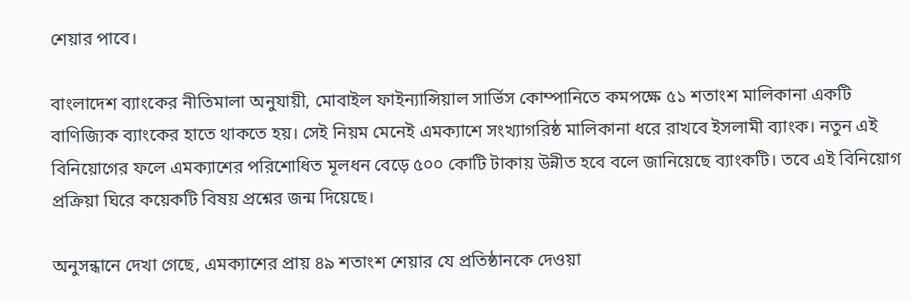শেয়ার পাবে।

বাংলাদেশ ব্যাংকের নীতিমালা অনুযায়ী, মোবাইল ফাইন্যান্সিয়াল সার্ভিস কোম্পানিতে কমপক্ষে ৫১ শতাংশ মালিকানা একটি বাণিজ্যিক ব্যাংকের হাতে থাকতে হয়। সেই নিয়ম মেনেই এমক্যাশে সংখ্যাগরিষ্ঠ মালিকানা ধরে রাখবে ইসলামী ব্যাংক। নতুন এই বিনিয়োগের ফলে এমক্যাশের পরিশোধিত মূলধন বেড়ে ৫০০ কোটি টাকায় উন্নীত হবে বলে জানিয়েছে ব্যাংকটি। তবে এই বিনিয়োগ প্রক্রিয়া ঘিরে কয়েকটি বিষয় প্রশ্নের জন্ম দিয়েছে।

অনুসন্ধানে দেখা গেছে, এমক্যাশের প্রায় ৪৯ শতাংশ শেয়ার যে প্রতিষ্ঠানকে দেওয়া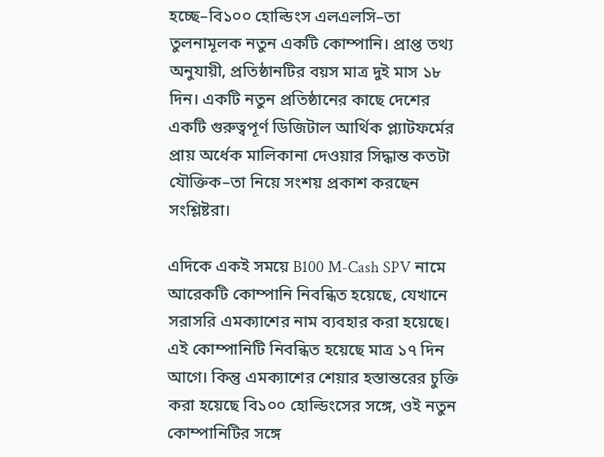হচ্ছে–বি১০০ হোল্ডিংস এলএলসি–তা তুলনামূলক নতুন একটি কোম্পানি। প্রাপ্ত তথ্য অনুযায়ী, প্রতিষ্ঠানটির বয়স মাত্র দুই মাস ১৮ দিন। একটি নতুন প্রতিষ্ঠানের কাছে দেশের একটি গুরুত্বপূর্ণ ডিজিটাল আর্থিক প্ল্যাটফর্মের প্রায় অর্ধেক মালিকানা দেওয়ার সিদ্ধান্ত কতটা যৌক্তিক–তা নিয়ে সংশয় প্রকাশ করছেন সংশ্লিষ্টরা।

এদিকে একই সময়ে B100 M-Cash SPV নামে আরেকটি কোম্পানি নিবন্ধিত হয়েছে, যেখানে সরাসরি এমক্যাশের নাম ব্যবহার করা হয়েছে। এই কোম্পানিটি নিবন্ধিত হয়েছে মাত্র ১৭ দিন আগে। কিন্তু এমক্যাশের শেয়ার হস্তান্তরের চুক্তি করা হয়েছে বি১০০ হোল্ডিংসের সঙ্গে, ওই নতুন কোম্পানিটির সঙ্গে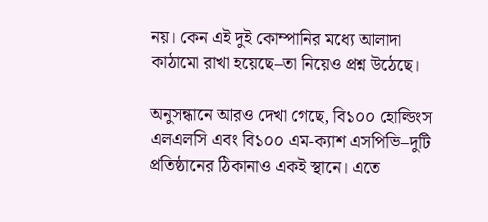নয়। কেন এই দুই কোম্পানির মধ্যে আলাদা কাঠামো রাখা হয়েছে–তা নিয়েও প্রশ্ন উঠেছে।

অনুসন্ধানে আরও দেখা গেছে, বি১০০ হোল্ডিংস এলএলসি এবং বি১০০ এম-ক্যাশ এসপিভি–দুটি প্রতিষ্ঠানের ঠিকানাও একই স্থানে। এতে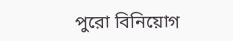পুরো বিনিয়োগ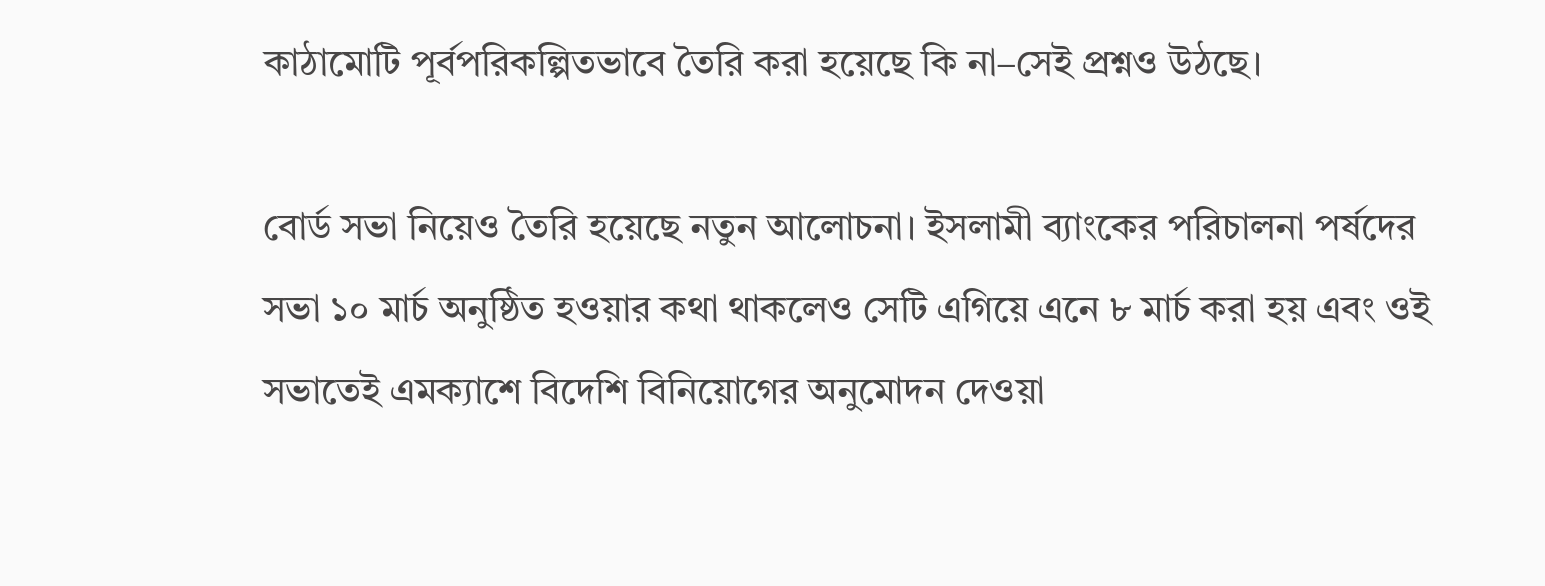কাঠামোটি পূর্বপরিকল্পিতভাবে তৈরি করা হয়েছে কি না–সেই প্রশ্নও উঠছে।

বোর্ড সভা নিয়েও তৈরি হয়েছে নতুন আলোচনা। ইসলামী ব্যাংকের পরিচালনা পর্ষদের সভা ১০ মার্চ অনুষ্ঠিত হওয়ার কথা থাকলেও সেটি এগিয়ে এনে ৮ মার্চ করা হয় এবং ওই সভাতেই এমক্যাশে বিদেশি বিনিয়োগের অনুমোদন দেওয়া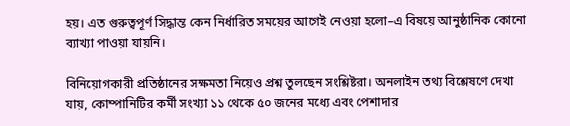হয়। এত গুরুত্বপূর্ণ সিদ্ধান্ত কেন নির্ধারিত সময়ের আগেই নেওয়া হলো–এ বিষয়ে আনুষ্ঠানিক কোনো ব্যাখ্যা পাওয়া যায়নি।

বিনিয়োগকারী প্রতিষ্ঠানের সক্ষমতা নিয়েও প্রশ্ন তুলছেন সংশ্লিষ্টরা। অনলাইন তথ্য বিশ্লেষণে দেখা যায়, কোম্পানিটির কর্মী সংখ্যা ১১ থেকে ৫০ জনের মধ্যে এবং পেশাদার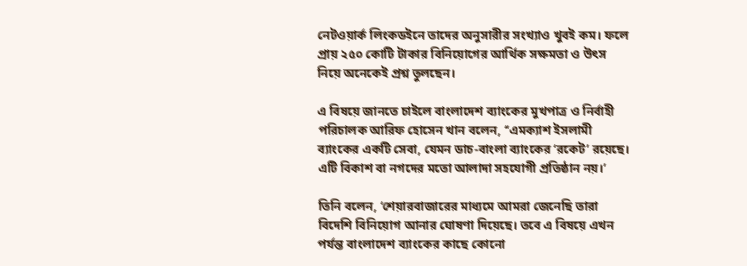নেটওয়ার্ক লিংকডইনে তাদের অনুসারীর সংখ্যাও খুবই কম। ফলে প্রায় ২৫০ কোটি টাকার বিনিয়োগের আর্থিক সক্ষমতা ও উৎস নিয়ে অনেকেই প্রশ্ন তুলছেন।

এ বিষয়ে জানতে চাইলে বাংলাদেশ ব্যাংকের মুখপাত্র ও নির্বাহী পরিচালক আরিফ হোসেন খান বলেন, ‘‘এমক্যাশ ইসলামী ব্যাংকের একটি সেবা, যেমন ডাচ-বাংলা ব্যাংকের ‘রকেট’ রয়েছে। এটি বিকাশ বা নগদের মতো আলাদা সহযোগী প্রতিষ্ঠান নয়।’

তিনি বলেন, ‘শেয়ারবাজারের মাধ্যমে আমরা জেনেছি তারা বিদেশি বিনিয়োগ আনার ঘোষণা দিয়েছে। তবে এ বিষয়ে এখন পর্যন্ত বাংলাদেশ ব্যাংকের কাছে কোনো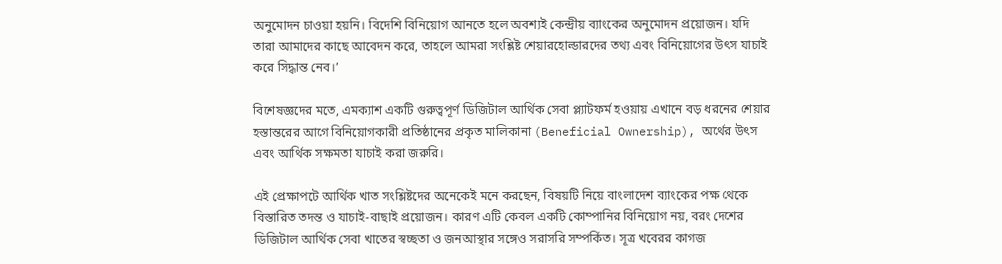অনুমোদন চাওয়া হয়নি। বিদেশি বিনিয়োগ আনতে হলে অবশ্যই কেন্দ্রীয় ব্যাংকের অনুমোদন প্রয়োজন। যদি তারা আমাদের কাছে আবেদন করে, তাহলে আমরা সংশ্লিষ্ট শেয়ারহোল্ডারদের তথ্য এবং বিনিয়োগের উৎস যাচাই করে সিদ্ধান্ত নেব।’

বিশেষজ্ঞদের মতে, এমক্যাশ একটি গুরুত্বপূর্ণ ডিজিটাল আর্থিক সেবা প্ল্যাটফর্ম হওয়ায় এখানে বড় ধরনের শেয়ার হস্তান্তরের আগে বিনিয়োগকারী প্রতিষ্ঠানের প্রকৃত মালিকানা (Beneficial Ownership), অর্থের উৎস এবং আর্থিক সক্ষমতা যাচাই করা জরুরি।

এই প্রেক্ষাপটে আর্থিক খাত সংশ্লিষ্টদের অনেকেই মনে করছেন, বিষয়টি নিয়ে বাংলাদেশ ব্যাংকের পক্ষ থেকে বিস্তারিত তদন্ত ও যাচাই-বাছাই প্রয়োজন। কারণ এটি কেবল একটি কোম্পানির বিনিয়োগ নয়, বরং দেশের ডিজিটাল আর্থিক সেবা খাতের স্বচ্ছতা ও জনআস্থার সঙ্গেও সরাসরি সম্পর্কিত। সূত্র খবেরর কাগজ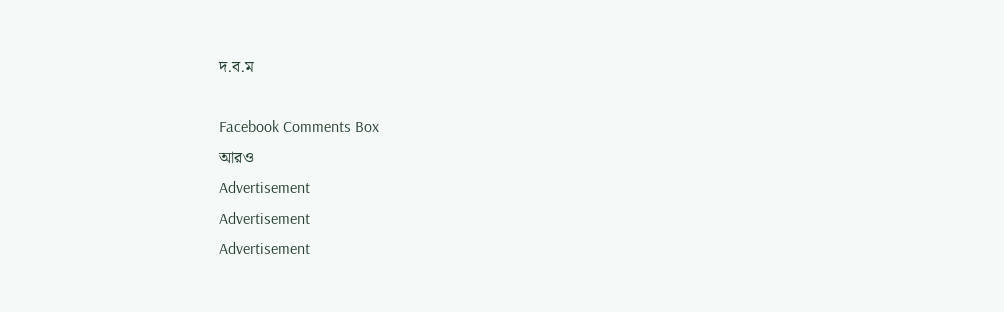দ.ব.ম

Facebook Comments Box
আরও
Advertisement
Advertisement
Advertisement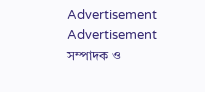Advertisement
Advertisement
সম্পাদক ও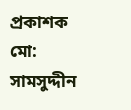প্রকাশক
মো: সামসুদ্দীন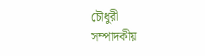চৌধুরী
সম্পাদকীয়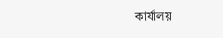কার্যালয়